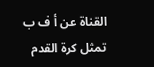القناة عن أ ف ب
تمثل كرة القدم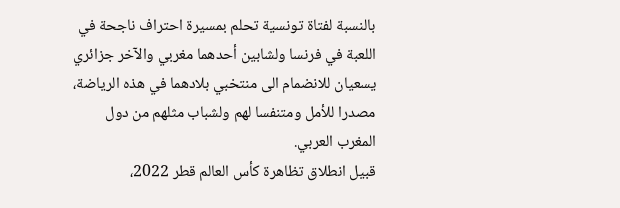بالنسبة لفتاة تونسية تحلم بمسيرة احتراف ناجحة في اللعبة في فرنسا ولشابين أحدهما مغربي والآخر جزائري يسعيان للانضمام الى منتخبي بلادهما في هذه الرياضة، مصدرا للأمل ومتنفسا لهم ولشباب مثلهم من دول المغرب العربي.
قبيل انطلاق تظاهرة كأس العالم قطر 2022،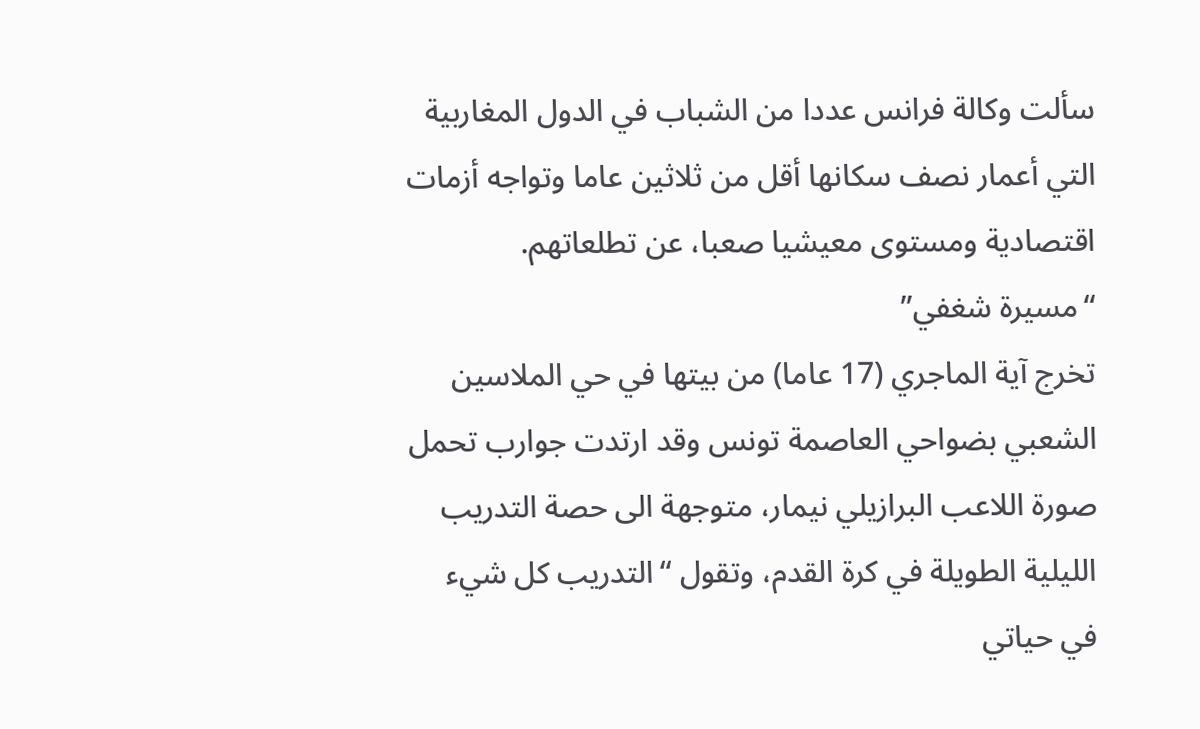سألت وكالة فرانس عددا من الشباب في الدول المغاربية التي أعمار نصف سكانها أقل من ثلاثين عاما وتواجه أزمات اقتصادية ومستوى معيشيا صعبا، عن تطلعاتهم.
“مسيرة شغفي”
تخرج آية الماجري (17 عاما) من بيتها في حي الملاسين الشعبي بضواحي العاصمة تونس وقد ارتدت جوارب تحمل صورة اللاعب البرازيلي نيمار، متوجهة الى حصة التدريب الليلية الطويلة في كرة القدم، وتقول “التدريب كل شيء في حياتي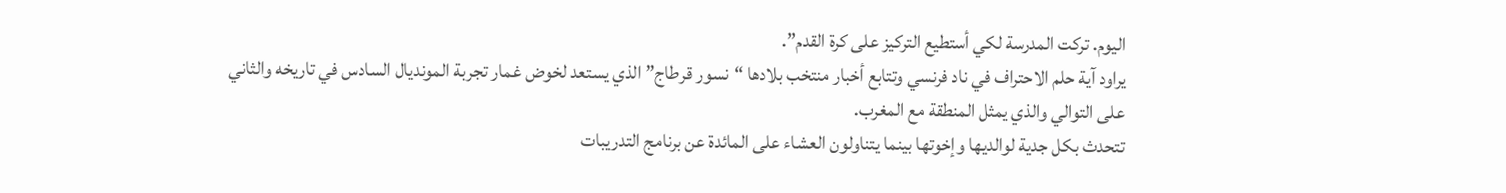اليوم. تركت المدرسة لكي أستطيع التركيز على كرة القدم”.
يراود آية حلم الاحتراف في ناد فرنسي وتتابع أخبار منتخب بلادها “نسور قرطاج” الذي يستعد لخوض غمار تجربة المونديال السادس في تاريخه والثاني على التوالي والذي يمثل المنطقة مع المغرب.
تتحدث بكل جدية لوالديها وإخوتها بينما يتناولون العشاء على المائدة عن برنامج التدريبات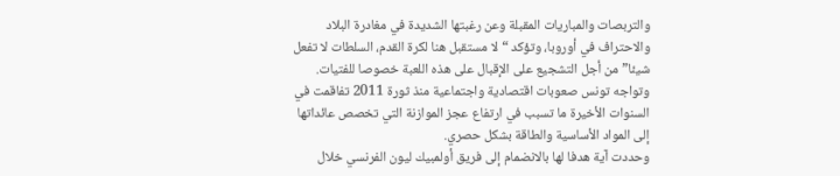والتربصات والمباريات المقبلة وعن رغبتها الشديدة في مغادرة البلاد والاحتراف في أوروبا، وتؤكد “لا مستقبل هنا لكرة القدم، السلطات لا تفعل شيئا” من أجل التشجيع على الإقبال على هذه اللعبة خصوصا للفتيات.
وتواجه تونس صعوبات اقتصادية واجتماعية منذ ثورة 2011 تفاقمت في السنوات الأخيرة ما تسبب في ارتفاع عجز الموازنة التي تخصص عائداتها إلى المواد الأساسية والطاقة بشكل حصري.
وحددت آية هدفا لها بالانضمام إلى فريق أولمبيك ليون الفرنسي خلال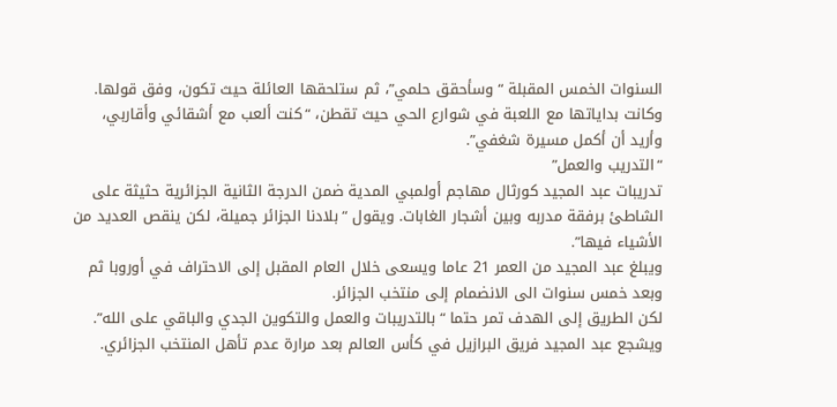السنوات الخمس المقبلة “وسأحقق حلمي”، ثم ستلحقها العائلة حيث تكون، وفق قولها.
وكانت بداياتها مع اللعبة في شوارع الحي حيث تقطن، “كنت ألعب مع أشقائي وأقاربي، وأريد أن أكمل مسيرة شغفي”.
“التدريب والعمل”
تدريبات عبد المجيد كورثال مهاجم أولمبي المدية ضمن الدرجة الثانية الجزائرية حثيثة على الشاطئ برفقة مدربه وبين أشجار الغابات. ويقول “بلادنا الجزائر جميلة، لكن ينقص العديد من الأشياء فيها”.
ويبلغ عبد المجيد من العمر 21 عاما ويسعى خلال العام المقبل إلى الاحتراف في أوروبا ثم وبعد خمس سنوات الى الانضمام إلى منتخب الجزائر.
لكن الطريق إلى الهدف تمر حتما “بالتدريبات والعمل والتكوين الجدي والباقي على الله”.
ويشجع عبد المجيد فريق البرازيل في كأس العالم بعد مرارة عدم تأهل المنتخب الجزائري.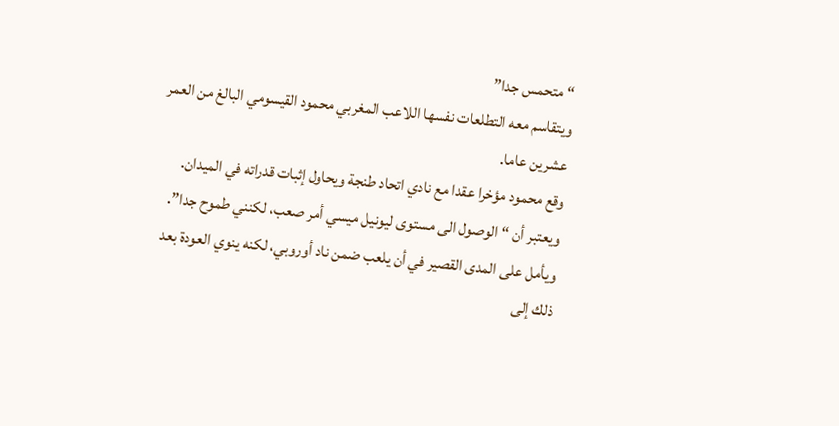“متحمس جدا”
ويتقاسم معه التطلعات نفسها اللاعب المغربي محمود القيسومي البالغ من العمر عشرين عاما.
وقع محمود مؤخرا عقدا مع نادي اتحاد طنجة ويحاول إثبات قدراته في الميدان.
ويعتبر أن “الوصول الى مستوى ليونيل ميسي أمر صعب، لكنني طموح جدا”.
ويأمل على المدى القصير في أن يلعب ضمن ناد أوروبي، لكنه ينوي العودة بعد ذلك إلى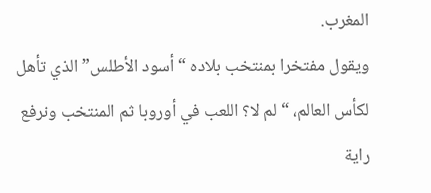المغرب.
ويقول مفتخرا بمنتخب بلاده “أسود الأطلس” الذي تأهل لكأس العالم، “لم لا؟ اللعب في أوروبا ثم المنتخب ونرفع راية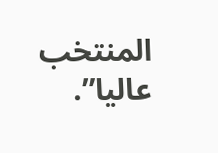المنتخب عاليا”.